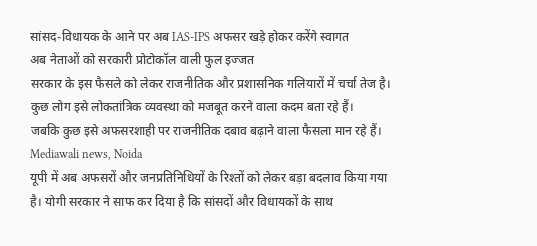सांसद-विधायक के आने पर अब IAS-IPS अफसर खड़े होकर करेंगे स्वागत
अब नेताओं को सरकारी प्रोटोकॉल वाली फुल इज्जत
सरकार के इस फैसले को लेकर राजनीतिक और प्रशासनिक गलियारों में चर्चा तेज है।
कुछ लोग इसे लोकतांत्रिक व्यवस्था को मजबूत करने वाला कदम बता रहे हैं।
जबकि कुछ इसे अफसरशाही पर राजनीतिक दबाव बढ़ाने वाला फैसला मान रहे हैं।
Mediawali news, Noida
यूपी में अब अफसरों और जनप्रतिनिधियों के रिश्तों को लेकर बड़ा बदलाव किया गया है। योगी सरकार ने साफ कर दिया है कि सांसदों और विधायकों के साथ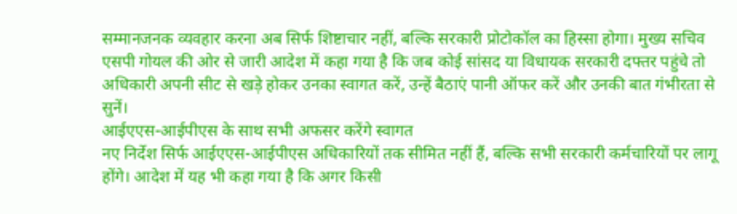सम्मानजनक व्यवहार करना अब सिर्फ शिष्टाचार नहीं, बल्कि सरकारी प्रोटोकॉल का हिस्सा होगा। मुख्य सचिव एसपी गोयल की ओर से जारी आदेश में कहा गया है कि जब कोई सांसद या विधायक सरकारी दफ्तर पहुंचे तो अधिकारी अपनी सीट से खड़े होकर उनका स्वागत करें, उन्हें बैठाएं पानी ऑफर करें और उनकी बात गंभीरता से सुनें।
आईएएस-आईपीएस के साथ सभी अफसर करेंगे स्वागत
नए निर्देश सिर्फ आईएएस-आईपीएस अधिकारियों तक सीमित नहीं हैं, बल्कि सभी सरकारी कर्मचारियों पर लागू होंगे। आदेश में यह भी कहा गया है कि अगर किसी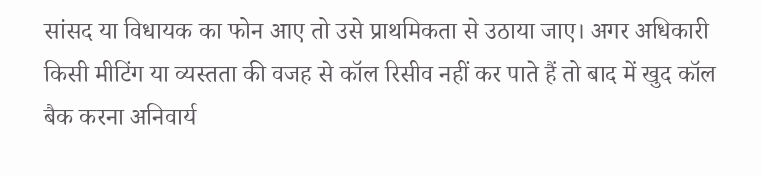सांसद या विधायक का फोन आए तो उसे प्राथमिकता से उठाया जाए। अगर अधिकारी किसी मीटिंग या व्यस्तता की वजह से कॉल रिसीव नहीं कर पाते हैं तो बाद में खुद कॉल बैक करना अनिवार्य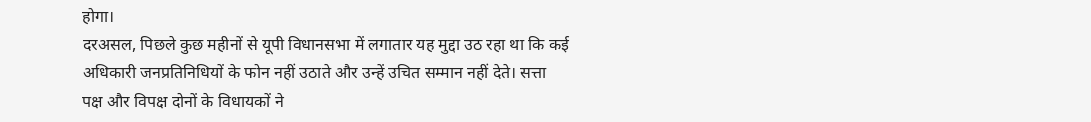होगा।
दरअसल, पिछले कुछ महीनों से यूपी विधानसभा में लगातार यह मुद्दा उठ रहा था कि कई अधिकारी जनप्रतिनिधियों के फोन नहीं उठाते और उन्हें उचित सम्मान नहीं देते। सत्ता पक्ष और विपक्ष दोनों के विधायकों ने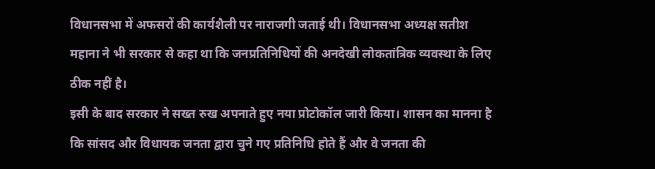विधानसभा में अफसरों की कार्यशैली पर नाराजगी जताई थी। विधानसभा अध्यक्ष सतीश महाना ने भी सरकार से कहा था कि जनप्रतिनिधियों की अनदेखी लोकतांत्रिक व्यवस्था के लिए ठीक नहीं है।
इसी के बाद सरकार ने सख्त रुख अपनाते हुए नया प्रोटोकॉल जारी किया। शासन का मानना है कि सांसद और विधायक जनता द्वारा चुने गए प्रतिनिधि होते हैं और वे जनता की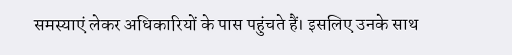समस्याएं लेकर अधिकारियों के पास पहुंचते हैं। इसलिए उनके साथ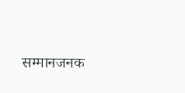सम्मानजनक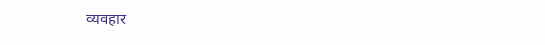व्यवहार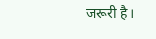जरूरी है।